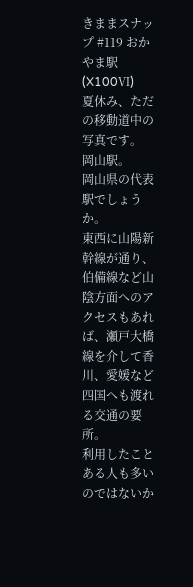きままスナップ #119 おかやま駅(X100Ⅵ)
夏休み、ただの移動道中の写真です。
岡山駅。
岡山県の代表駅でしょうか。
東西に山陽新幹線が通り、伯備線など山陰方面へのアクセスもあれば、瀬戸大橋線を介して香川、愛媛など四国へも渡れる交通の要所。
利用したことある人も多いのではないか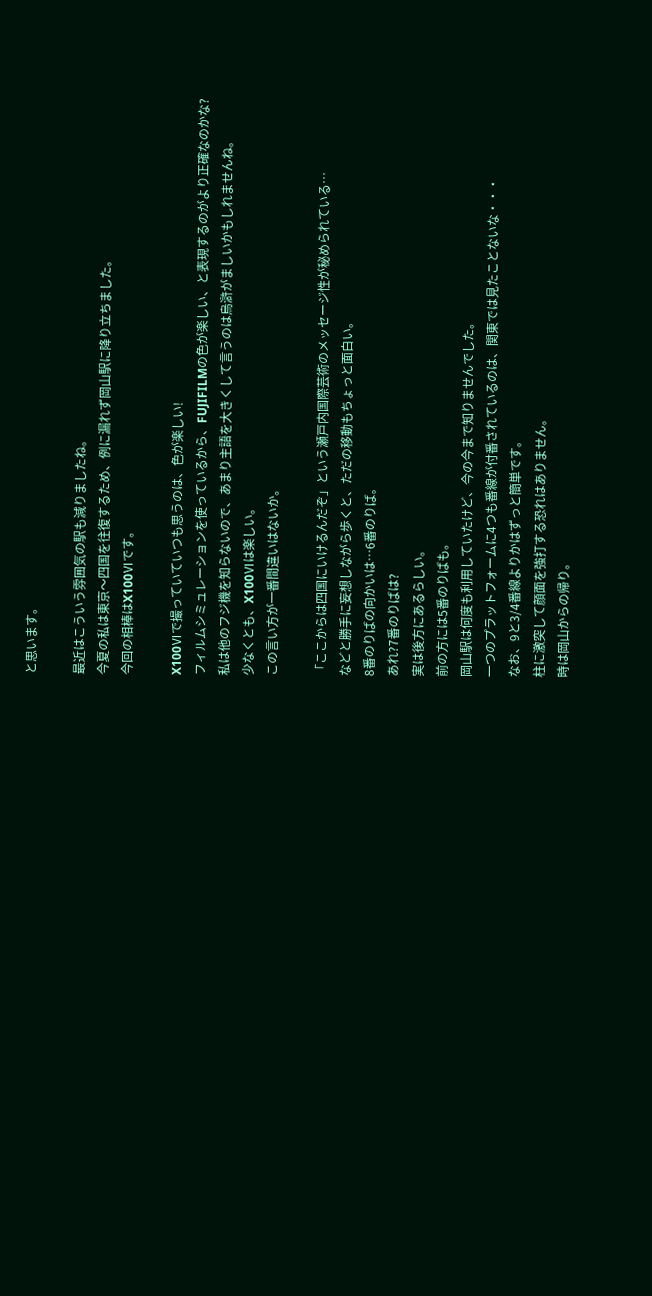と思います。

最近はこういう雰囲気の駅も減りましたね。
今夏の私は東京〜四国を往復するため、例に漏れず岡山駅に降り立ちました。
今回の相棒はX100Ⅵです。

X100Ⅵで撮っていていつも思うのは、色が楽しい!
フィルムシミュレーションを使っているから、FUJIFILMの色が楽しい、と表現するのがより正確なのかな?
私は他のフジ機を知らないので、あまり主語を大きくして言うのは烏滸がましいかもしれませんね。
少なくとも、X100Ⅵは楽しい。
この言い方が一番間違いはないか。

「ここからは四国にいけるんだぞ」という瀬戸内国際芸術のメッセージ性が秘められている…
などと勝手に妄想しながら歩くと、ただの移動もちょっと面白い。
8番のりばの向かいは…6番のりば。
あれ?7番のりばは?
実は後方にあるらしい。
前の方には5番のりばも。
岡山駅は何度も利用していたけど、今の今まで知りませんでした。
一つのプラットフォームに4つも番線が付番されているのは、関東では見たことないな・・・
なお、9と3/4番線よりかはずっと簡単です。
柱に激突して顔面を強打する恐れはありません。
時は岡山からの帰り。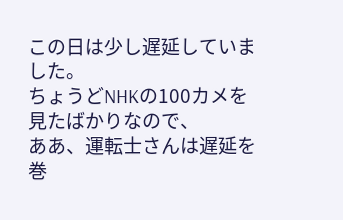この日は少し遅延していました。
ちょうどNHKの100カメを見たばかりなので、
ああ、運転士さんは遅延を巻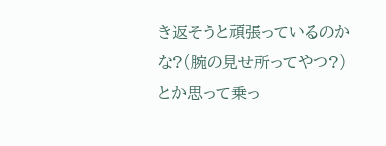き返そうと頑張っているのかな?(腕の見せ所ってやつ?)
とか思って乗っ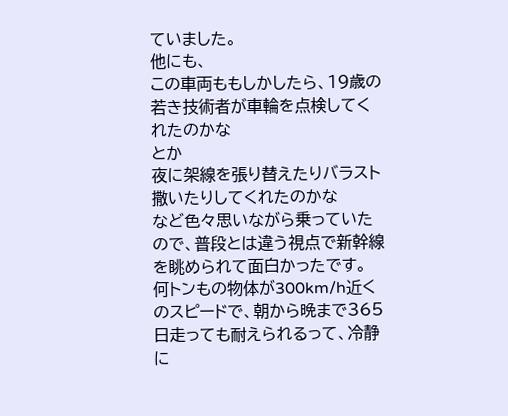ていました。
他にも、
この車両ももしかしたら、19歳の若き技術者が車輪を点検してくれたのかな
とか
夜に架線を張り替えたりバラスト撒いたりしてくれたのかな
など色々思いながら乗っていたので、普段とは違う視点で新幹線を眺められて面白かったです。
何トンもの物体が300km/h近くのスピードで、朝から晩まで365日走っても耐えられるって、冷静に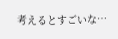考えるとすごいな…